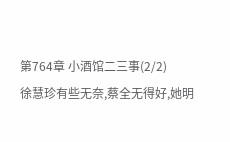第764章 小酒馆二三事(2/2)
徐慧珍有些无奈,蔡全无得好,她明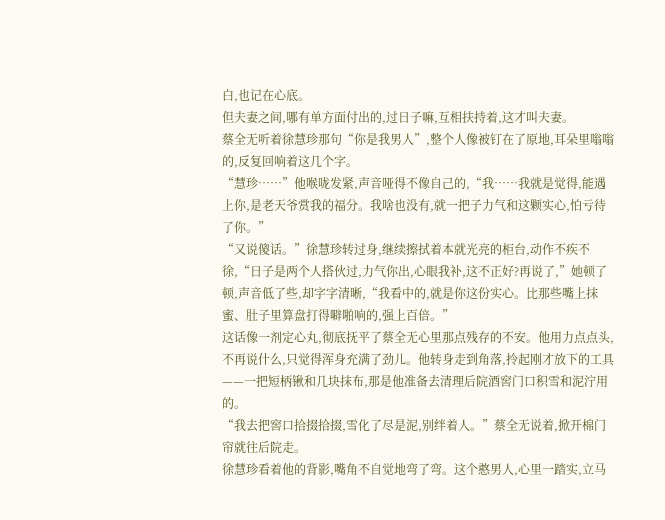白,也记在心底。
但夫妻之间,哪有单方面付出的,过日子嘛,互相扶持着,这才叫夫妻。
蔡全无听着徐慧珍那句“你是我男人”,整个人像被钉在了原地,耳朵里嗡嗡的,反复回响着这几个字。
“慧珍……”他喉咙发紧,声音哑得不像自己的,“我……我就是觉得,能遇上你,是老天爷赏我的福分。我啥也没有,就一把子力气和这颗实心,怕亏待了你。”
“又说傻话。”徐慧珍转过身,继续擦拭着本就光亮的柜台,动作不疾不徐,“日子是两个人搭伙过,力气你出,心眼我补,这不正好?再说了,”她顿了顿,声音低了些,却字字清晰,“我看中的,就是你这份实心。比那些嘴上抹蜜、肚子里算盘打得噼啪响的,强上百倍。”
这话像一剂定心丸,彻底抚平了蔡全无心里那点残存的不安。他用力点点头,不再说什么,只觉得浑身充满了劲儿。他转身走到角落,拎起刚才放下的工具——一把短柄锹和几块抹布,那是他准备去清理后院酒窖门口积雪和泥泞用的。
“我去把窖口拾掇拾掇,雪化了尽是泥,别绊着人。”蔡全无说着,掀开棉门帘就往后院走。
徐慧珍看着他的背影,嘴角不自觉地弯了弯。这个憨男人,心里一踏实,立马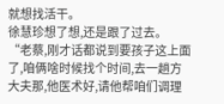就想找活干。
徐慧珍想了想,还是跟了过去。
“老蔡,刚才话都说到要孩子这上面了,咱俩啥时候找个时间,去一趟方大夫那,他医术好,请他帮咱们调理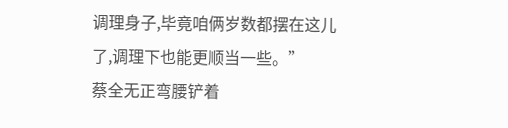调理身子,毕竟咱俩岁数都摆在这儿了,调理下也能更顺当一些。”
蔡全无正弯腰铲着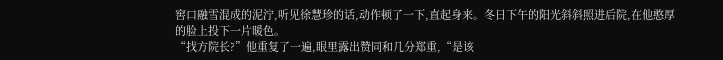窖口融雪混成的泥泞,听见徐慧珍的话,动作顿了一下,直起身来。冬日下午的阳光斜斜照进后院,在他憨厚的脸上投下一片暖色。
“找方院长?”他重复了一遍,眼里露出赞同和几分郑重,“是该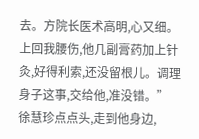去。方院长医术高明,心又细。上回我腰伤,他几副膏药加上针灸,好得利索,还没留根儿。调理身子这事,交给他,准没错。”
徐慧珍点点头,走到他身边,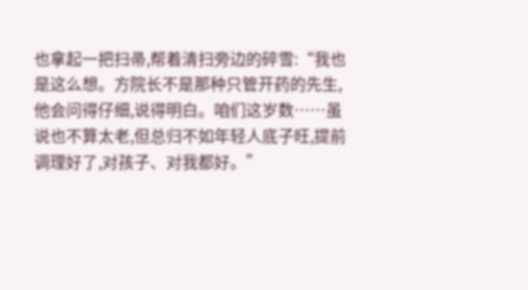也拿起一把扫帚,帮着清扫旁边的碎雪:“我也是这么想。方院长不是那种只管开药的先生,他会问得仔细,说得明白。咱们这岁数……虽说也不算太老,但总归不如年轻人底子旺,提前调理好了,对孩子、对我都好。”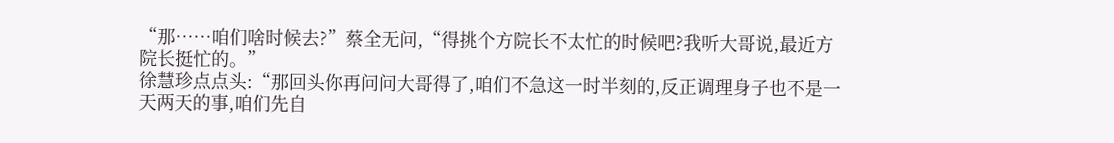“那……咱们啥时候去?”蔡全无问,“得挑个方院长不太忙的时候吧?我听大哥说,最近方院长挺忙的。”
徐慧珍点点头:“那回头你再问问大哥得了,咱们不急这一时半刻的,反正调理身子也不是一天两天的事,咱们先自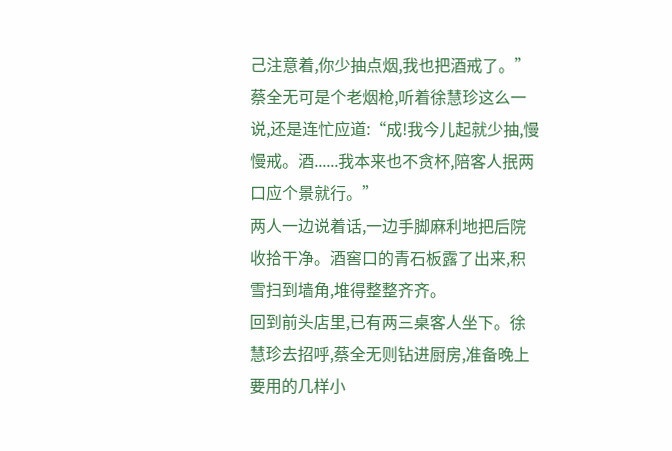己注意着,你少抽点烟,我也把酒戒了。”
蔡全无可是个老烟枪,听着徐慧珍这么一说,还是连忙应道:“成!我今儿起就少抽,慢慢戒。酒......我本来也不贪杯,陪客人抿两口应个景就行。”
两人一边说着话,一边手脚麻利地把后院收拾干净。酒窖口的青石板露了出来,积雪扫到墙角,堆得整整齐齐。
回到前头店里,已有两三桌客人坐下。徐慧珍去招呼,蔡全无则钻进厨房,准备晚上要用的几样小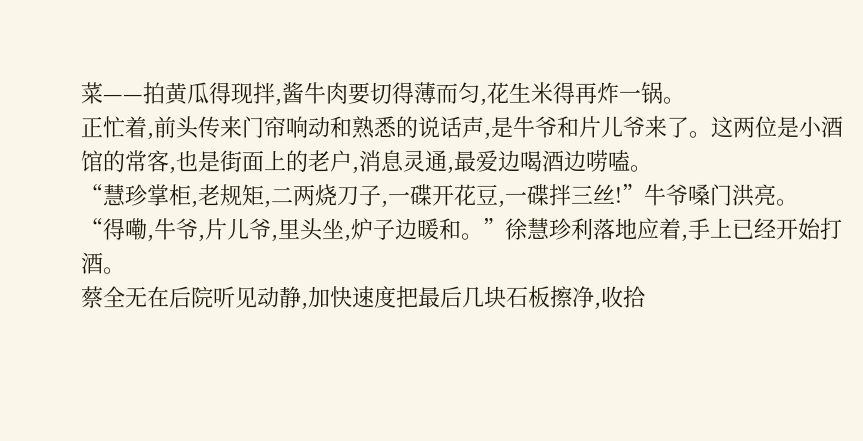菜——拍黄瓜得现拌,酱牛肉要切得薄而匀,花生米得再炸一锅。
正忙着,前头传来门帘响动和熟悉的说话声,是牛爷和片儿爷来了。这两位是小酒馆的常客,也是街面上的老户,消息灵通,最爱边喝酒边唠嗑。
“慧珍掌柜,老规矩,二两烧刀子,一碟开花豆,一碟拌三丝!”牛爷嗓门洪亮。
“得嘞,牛爷,片儿爷,里头坐,炉子边暖和。”徐慧珍利落地应着,手上已经开始打酒。
蔡全无在后院听见动静,加快速度把最后几块石板擦净,收拾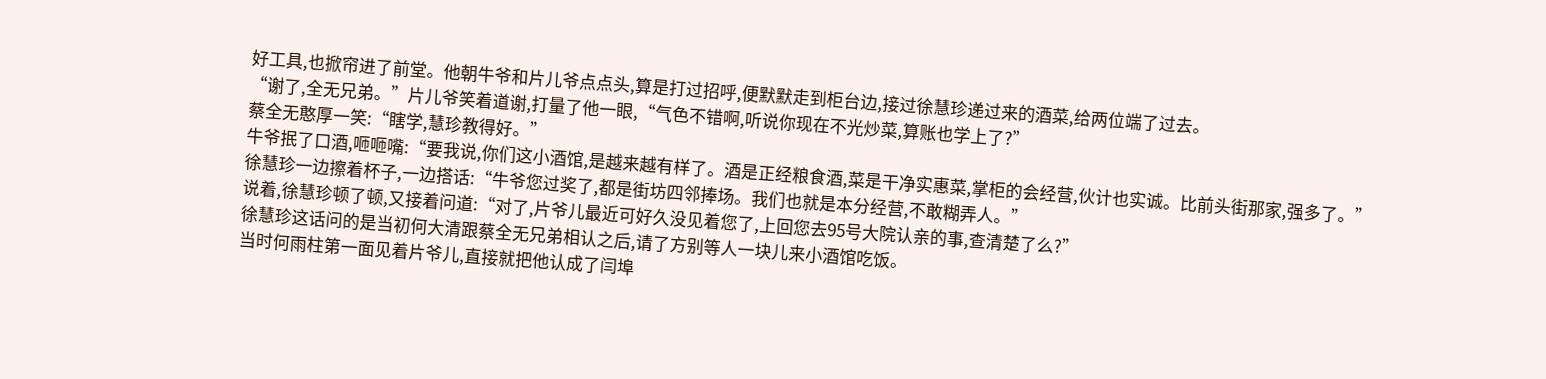好工具,也掀帘进了前堂。他朝牛爷和片儿爷点点头,算是打过招呼,便默默走到柜台边,接过徐慧珍递过来的酒菜,给两位端了过去。
“谢了,全无兄弟。”片儿爷笑着道谢,打量了他一眼,“气色不错啊,听说你现在不光炒菜,算账也学上了?”
蔡全无憨厚一笑:“瞎学,慧珍教得好。”
牛爷抿了口酒,咂咂嘴:“要我说,你们这小酒馆,是越来越有样了。酒是正经粮食酒,菜是干净实惠菜,掌柜的会经营,伙计也实诚。比前头街那家,强多了。”
徐慧珍一边擦着杯子,一边搭话:“牛爷您过奖了,都是街坊四邻捧场。我们也就是本分经营,不敢糊弄人。”
说着,徐慧珍顿了顿,又接着问道:“对了,片爷儿最近可好久没见着您了,上回您去95号大院认亲的事,查清楚了么?”
徐慧珍这话问的是当初何大清跟蔡全无兄弟相认之后,请了方别等人一块儿来小酒馆吃饭。
当时何雨柱第一面见着片爷儿,直接就把他认成了闫埠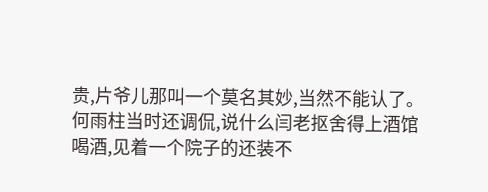贵,片爷儿那叫一个莫名其妙,当然不能认了。
何雨柱当时还调侃,说什么闫老抠舍得上酒馆喝酒,见着一个院子的还装不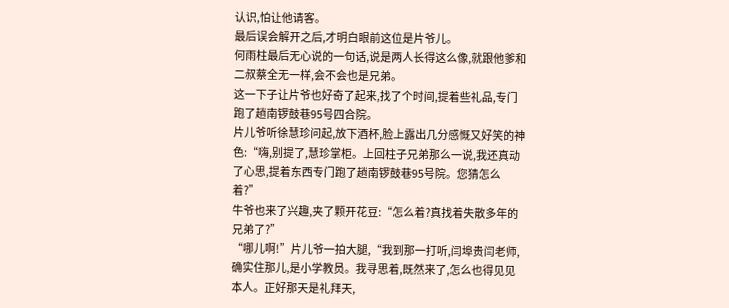认识,怕让他请客。
最后误会解开之后,才明白眼前这位是片爷儿。
何雨柱最后无心说的一句话,说是两人长得这么像,就跟他爹和二叔蔡全无一样,会不会也是兄弟。
这一下子让片爷也好奇了起来,找了个时间,提着些礼品,专门跑了趟南锣鼓巷95号四合院。
片儿爷听徐慧珍问起,放下酒杯,脸上露出几分感慨又好笑的神色:“嗨,别提了,慧珍掌柜。上回柱子兄弟那么一说,我还真动了心思,提着东西专门跑了趟南锣鼓巷95号院。您猜怎么着?”
牛爷也来了兴趣,夹了颗开花豆:“怎么着?真找着失散多年的兄弟了?”
“哪儿啊!”片儿爷一拍大腿,“我到那一打听,闫埠贵闫老师,确实住那儿,是小学教员。我寻思着,既然来了,怎么也得见见本人。正好那天是礼拜天,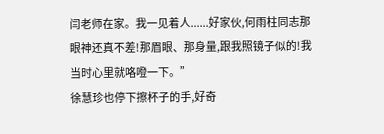闫老师在家。我一见着人......好家伙,何雨柱同志那眼神还真不差!那眉眼、那身量,跟我照镜子似的!我当时心里就咯噔一下。”
徐慧珍也停下擦杯子的手,好奇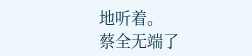地听着。
蔡全无端了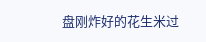盘刚炸好的花生米过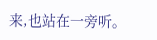来,也站在一旁听。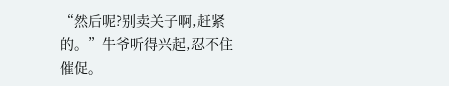“然后呢?别卖关子啊,赶紧的。”牛爷听得兴起,忍不住催促。